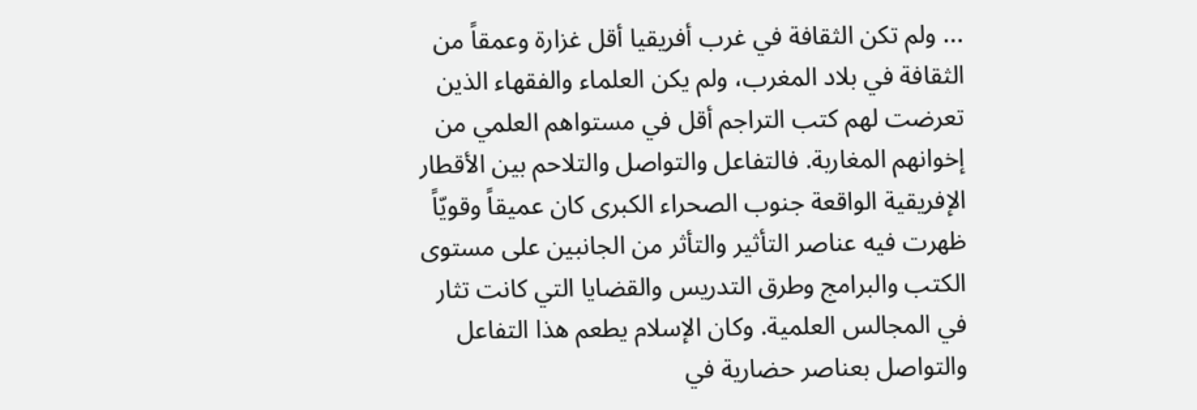... ولم تكن الثقافة في غرب أفريقيا أقل غزارة وعمقاً من الثقافة في بلاد المغرب، ولم يكن العلماء والفقهاء الذين تعرضت لهم كتب التراجم أقل في مستواهم العلمي من إخوانهم المغاربة. فالتفاعل والتواصل والتلاحم بين الأقطار الإفريقية الواقعة جنوب الصحراء الكبرى كان عميقاً وقويّاً ظهرت فيه عناصر التأثير والتأثر من الجانبين على مستوى الكتب والبرامج وطرق التدريس والقضايا التي كانت تثار في المجالس العلمية. وكان الإسلام يطعم هذا التفاعل والتواصل بعناصر حضارية في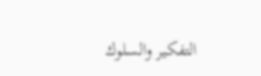التفكير والسلوك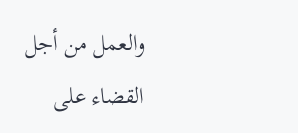والعمل من أجل القضاء على